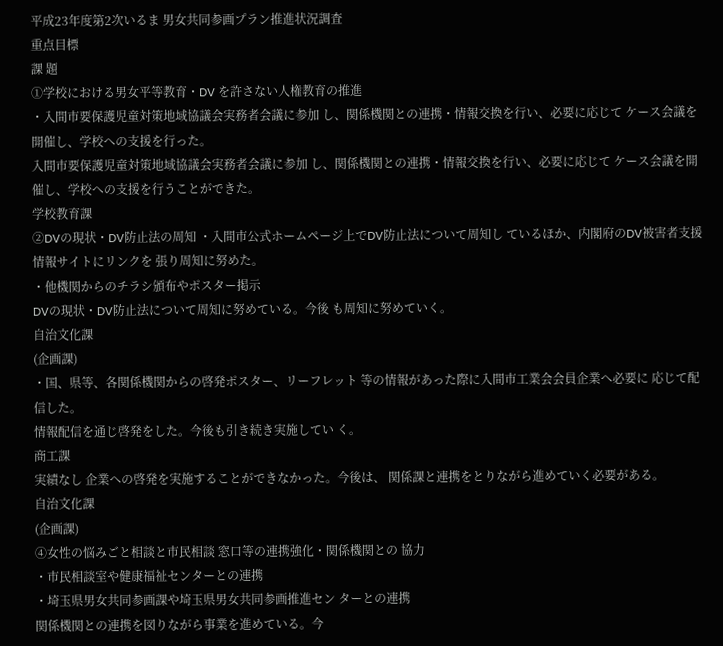平成23年度第2次いるま 男女共同参画プラン推進状況調査
重点目標
課 題
①学校における男女平等教育・DV を許さない人権教育の推進
・入間市要保護児童対策地域協議会実務者会議に参加 し、関係機関との連携・情報交換を行い、必要に応じて ケース会議を開催し、学校への支援を行った。
入間市要保護児童対策地域協議会実務者会議に参加 し、関係機関との連携・情報交換を行い、必要に応じて ケース会議を開催し、学校への支援を行うことができた。
学校教育課
②DVの現状・DV防止法の周知 ・入間市公式ホームページ上でDV防止法について周知し ているほか、内閣府のDV被害者支援情報サイトにリンクを 張り周知に努めた。
・他機関からのチラシ頒布やポスター掲示
DVの現状・DV防止法について周知に努めている。今後 も周知に努めていく。
自治文化課
(企画課)
・国、県等、各関係機関からの啓発ポスター、リーフレット 等の情報があった際に入間市工業会会員企業へ必要に 応じて配信した。
情報配信を通じ啓発をした。今後も引き続き実施してい く。
商工課
実績なし 企業への啓発を実施することができなかった。今後は、 関係課と連携をとりながら進めていく必要がある。
自治文化課
(企画課)
④女性の悩みごと相談と市民相談 窓口等の連携強化・関係機関との 協力
・市民相談室や健康福祉センターとの連携
・埼玉県男女共同参画課や埼玉県男女共同参画推進セン ターとの連携
関係機関との連携を図りながら事業を進めている。今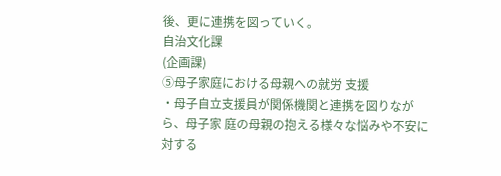後、更に連携を図っていく。
自治文化課
(企画課)
⑤母子家庭における母親への就労 支援
・母子自立支援員が関係機関と連携を図りながら、母子家 庭の母親の抱える様々な悩みや不安に対する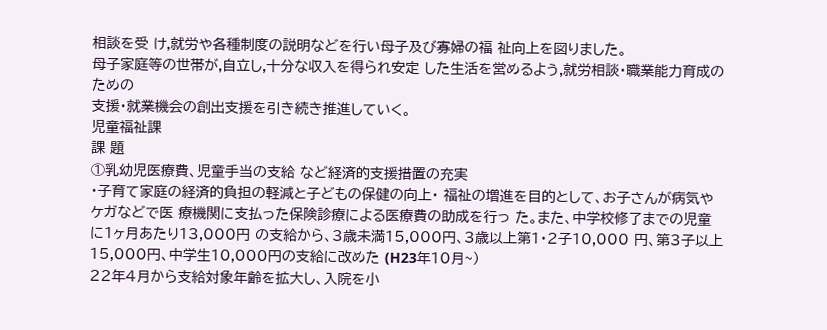相談を受 け,就労や各種制度の説明などを行い母子及び寡婦の福 祉向上を図りました。
母子家庭等の世帯が,自立し,十分な収入を得られ安定 した生活を営めるよう,就労相談・職業能力育成のための
支援・就業機会の創出支援を引き続き推進していく。
児童福祉課
課 題
①乳幼児医療費、児童手当の支給 など経済的支援措置の充実
・子育て家庭の経済的負担の軽減と子どもの保健の向上・ 福祉の増進を目的として、お子さんが病気やケガなどで医 療機関に支払った保険診療による医療費の助成を行っ た。また、中学校修了までの児童に1ヶ月あたり13,000円 の支給から、3歳未満15,000円、3歳以上第1・2子10,000 円、第3子以上15,000円、中学生10,000円の支給に改めた (H23年10月~)
22年4月から支給対象年齢を拡大し、入院を小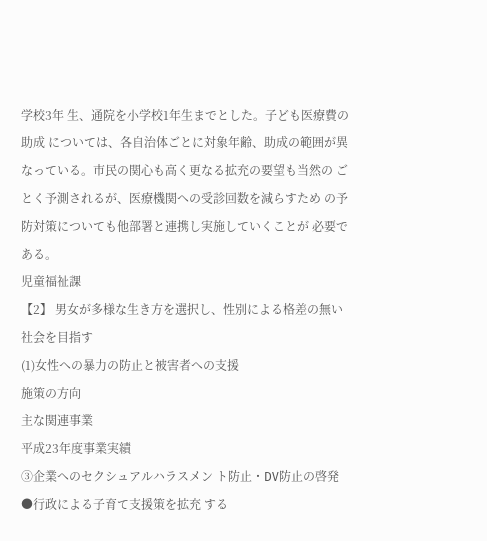学校3年 生、通院を小学校1年生までとした。子ども医療費の助成 については、各自治体ごとに対象年齢、助成の範囲が異 なっている。市民の関心も高く更なる拡充の要望も当然の ごとく予測されるが、医療機関への受診回数を減らすため の予防対策についても他部署と連携し実施していくことが 必要である。
児童福祉課
【2】 男女が多様な生き方を選択し、性別による格差の無い社会を目指す
(1)女性への暴力の防止と被害者への支援
施策の方向
主な関連事業
平成23年度事業実績
③企業へのセクシュアルハラスメン ト防止・DV防止の啓発
●行政による子育て支援策を拡充 する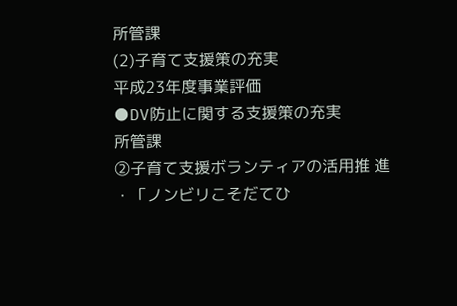所管課
(2)子育て支援策の充実
平成23年度事業評価
●DV防止に関する支援策の充実
所管課
②子育て支援ボランティアの活用推 進
・「ノンビリこそだてひ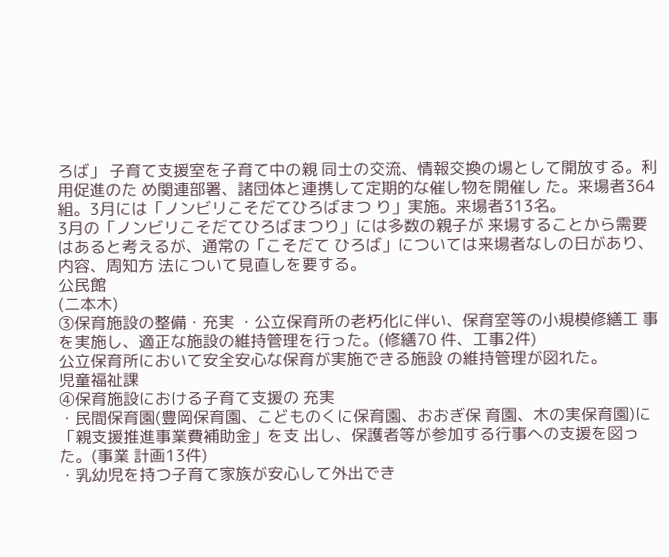ろば」 子育て支援室を子育て中の親 同士の交流、情報交換の場として開放する。利用促進のた め関連部署、諸団体と連携して定期的な催し物を開催し た。来場者364組。3月には「ノンビリこそだてひろばまつ り」実施。来場者313名。
3月の「ノンビリこそだてひろばまつり」には多数の親子が 来場することから需要はあると考えるが、通常の「こそだて ひろば」については来場者なしの日があり、内容、周知方 法について見直しを要する。
公民館
(二本木)
③保育施設の整備・充実 ・公立保育所の老朽化に伴い、保育室等の小規模修繕工 事を実施し、適正な施設の維持管理を行った。(修繕70 件、工事2件)
公立保育所において安全安心な保育が実施できる施設 の維持管理が図れた。
児童福祉課
④保育施設における子育て支援の 充実
・民間保育園(豊岡保育園、こどものくに保育園、おおぎ保 育園、木の実保育園)に「親支援推進事業費補助金」を支 出し、保護者等が参加する行事への支援を図った。(事業 計画13件)
・乳幼児を持つ子育て家族が安心して外出でき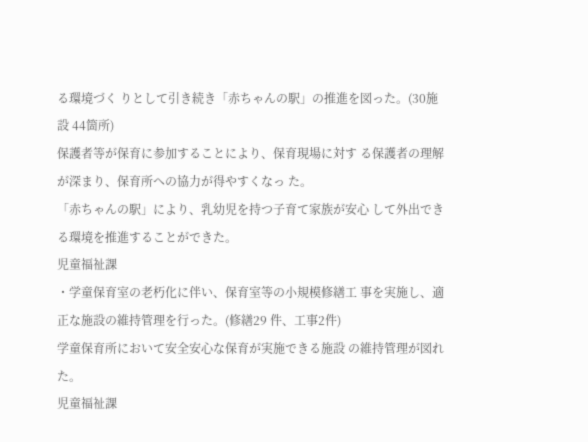る環境づく りとして引き続き「赤ちゃんの駅」の推進を図った。(30施設 44箇所)
保護者等が保育に参加することにより、保育現場に対す る保護者の理解が深まり、保育所への協力が得やすくなっ た。
「赤ちゃんの駅」により、乳幼児を持つ子育て家族が安心 して外出できる環境を推進することができた。
児童福祉課
・学童保育室の老朽化に伴い、保育室等の小規模修繕工 事を実施し、適正な施設の維持管理を行った。(修繕29 件、工事2件)
学童保育所において安全安心な保育が実施できる施設 の維持管理が図れた。
児童福祉課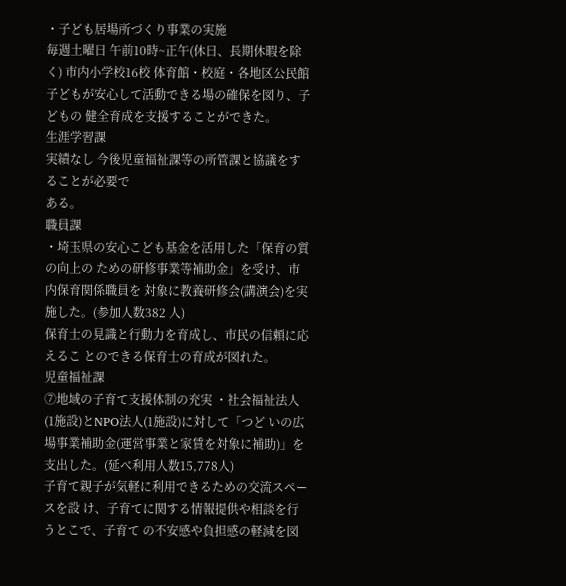・子ども居場所づくり事業の実施
毎週土曜日 午前10時~正午(休日、長期休暇を除く) 市内小学校16校 体育館・校庭・各地区公民館
子どもが安心して活動できる場の確保を図り、子どもの 健全育成を支援することができた。
生涯学習課
実績なし 今後児童福祉課等の所管課と協議をすることが必要で
ある。
職員課
・埼玉県の安心こども基金を活用した「保育の質の向上の ための研修事業等補助金」を受け、市内保育関係職員を 対象に教養研修会(講演会)を実施した。(参加人数382 人)
保育士の見識と行動力を育成し、市民の信頼に応えるこ とのできる保育士の育成が図れた。
児童福祉課
⑦地域の子育て支援体制の充実 ・社会福祉法人(1施設)とNPO法人(1施設)に対して「つど いの広場事業補助金(運営事業と家賃を対象に補助)」を 支出した。(延べ利用人数15,778人)
子育て親子が気軽に利用できるための交流スペースを設 け、子育てに関する情報提供や相談を行うとこで、子育て の不安感や負担感の軽減を図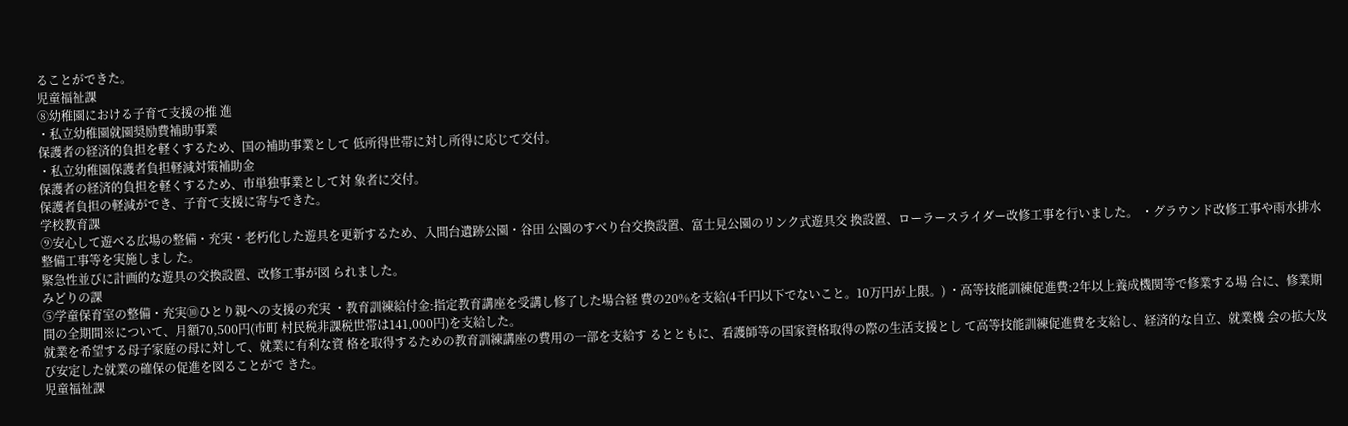ることができた。
児童福祉課
⑧幼稚園における子育て支援の推 進
・私立幼稚園就園奨励費補助事業
保護者の経済的負担を軽くするため、国の補助事業として 低所得世帯に対し所得に応じて交付。
・私立幼稚園保護者負担軽減対策補助金
保護者の経済的負担を軽くするため、市単独事業として対 象者に交付。
保護者負担の軽減ができ、子育て支援に寄与できた。
学校教育課
⑨安心して遊べる広場の整備・充実・老朽化した遊具を更新するため、入間台遺跡公園・谷田 公園のすべり台交換設置、富士見公園のリンク式遊具交 換設置、ローラースライダー改修工事を行いました。 ・グラウンド改修工事や雨水排水整備工事等を実施しまし た。
緊急性並びに計画的な遊具の交換設置、改修工事が図 られました。
みどりの課
⑤学童保育室の整備・充実⑩ひとり親への支援の充実 ・教育訓練給付金:指定教育講座を受講し修了した場合経 費の20%を支給(4千円以下でないこと。10万円が上限。) ・高等技能訓練促進費:2年以上養成機関等で修業する場 合に、修業期間の全期間※について、月額70,500円(市町 村民税非課税世帯は141,000円)を支給した。
就業を希望する母子家庭の母に対して、就業に有利な資 格を取得するための教育訓練講座の費用の一部を支給す るとともに、看護師等の国家資格取得の際の生活支援とし て高等技能訓練促進費を支給し、経済的な自立、就業機 会の拡大及び安定した就業の確保の促進を図ることがで きた。
児童福祉課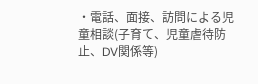・電話、面接、訪問による児童相談(子育て、児童虐待防 止、DV関係等)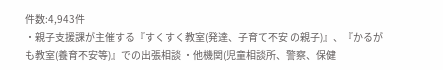件数:4,943件
・親子支援課が主催する『すくすく教室(発達、子育て不安 の親子)』、『かるがも教室(養育不安等)』での出張相談 ・他機関(児童相談所、警察、保健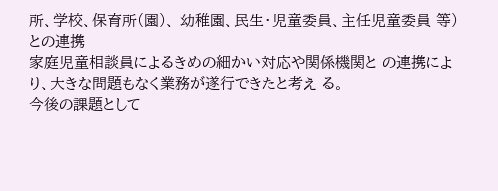所、学校、保育所(園)、 幼稚園、民生・児童委員、主任児童委員 等)との連携
家庭児童相談員によるきめの細かい対応や関係機関と の連携により、大きな問題もなく業務が遂行できたと考え る。
今後の課題として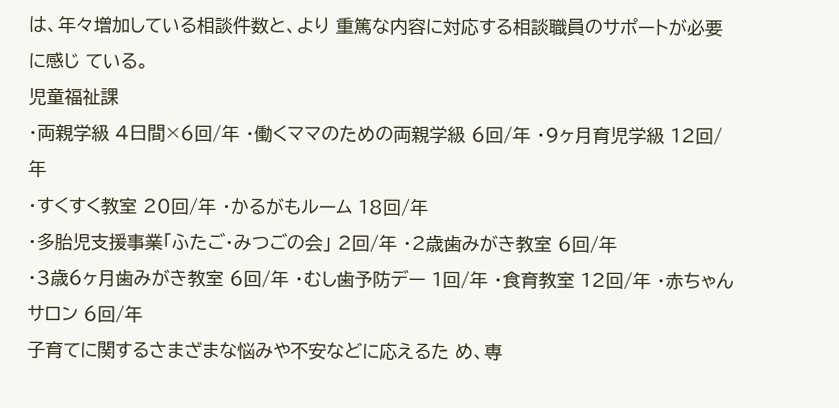は、年々増加している相談件数と、より 重篤な内容に対応する相談職員のサポートが必要に感じ ている。
児童福祉課
・両親学級 4日間×6回/年 ・働くママのための両親学級 6回/年 ・9ヶ月育児学級 12回/年
・すくすく教室 20回/年 ・かるがもルーム 18回/年
・多胎児支援事業「ふたご・みつごの会」 2回/年 ・2歳歯みがき教室 6回/年
・3歳6ヶ月歯みがき教室 6回/年 ・むし歯予防デー 1回/年 ・食育教室 12回/年 ・赤ちゃんサロン 6回/年
子育てに関するさまざまな悩みや不安などに応えるた め、専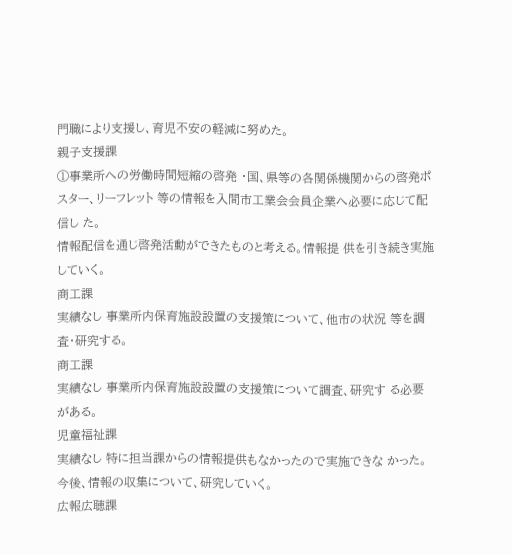門職により支援し、育児不安の軽減に努めた。
親子支援課
①事業所への労働時間短縮の啓発 ・国、県等の各関係機関からの啓発ポスター、リーフレット 等の情報を入間市工業会会員企業へ必要に応じて配信し た。
情報配信を通じ啓発活動ができたものと考える。情報提 供を引き続き実施していく。
商工課
実績なし 事業所内保育施設設置の支援策について、他市の状況 等を調査・研究する。
商工課
実績なし 事業所内保育施設設置の支援策について調査、研究す る必要がある。
児童福祉課
実績なし 特に担当課からの情報提供もなかったので実施できな かった。今後、情報の収集について、研究していく。
広報広聴課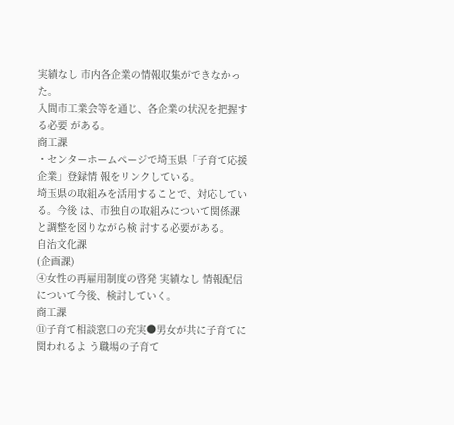実績なし 市内各企業の情報収集ができなかった。
入間市工業会等を通じ、各企業の状況を把握する必要 がある。
商工課
・センターホームページで埼玉県「子育て応援企業」登録情 報をリンクしている。
埼玉県の取組みを活用することで、対応している。今後 は、市独自の取組みについて関係課と調整を図りながら検 討する必要がある。
自治文化課
(企画課)
④女性の再雇用制度の啓発 実績なし 情報配信について今後、検討していく。
商工課
⑪子育て相談窓口の充実●男女が共に子育てに関われるよ う職場の子育て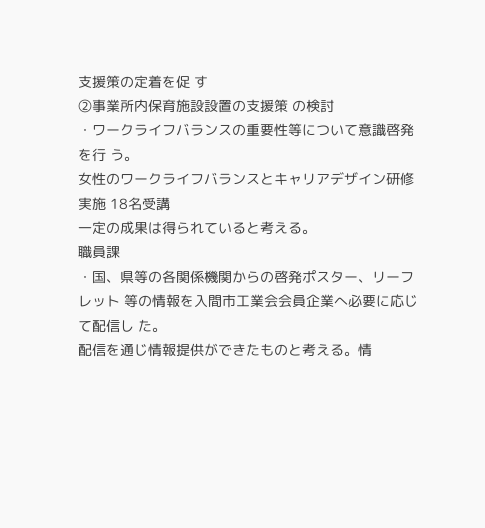支援策の定着を促 す
②事業所内保育施設設置の支援策 の検討
・ワークライフバランスの重要性等について意識啓発を行 う。
女性のワークライフバランスとキャリアデザイン研修実施 18名受講
一定の成果は得られていると考える。
職員課
・国、県等の各関係機関からの啓発ポスター、リーフレット 等の情報を入間市工業会会員企業へ必要に応じて配信し た。
配信を通じ情報提供ができたものと考える。情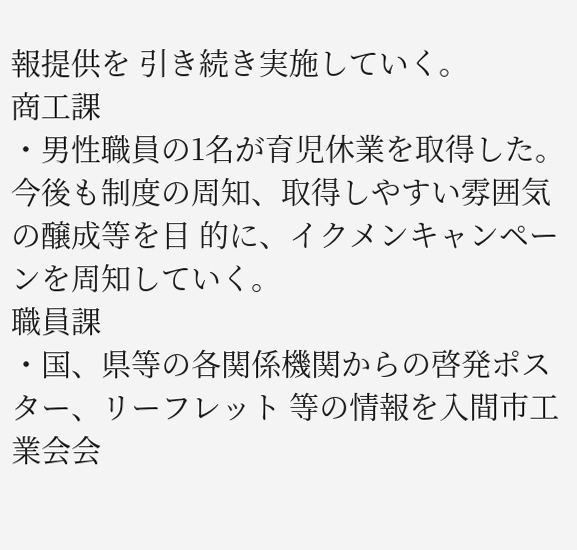報提供を 引き続き実施していく。
商工課
・男性職員の1名が育児休業を取得した。 今後も制度の周知、取得しやすい雰囲気の醸成等を目 的に、イクメンキャンペーンを周知していく。
職員課
・国、県等の各関係機関からの啓発ポスター、リーフレット 等の情報を入間市工業会会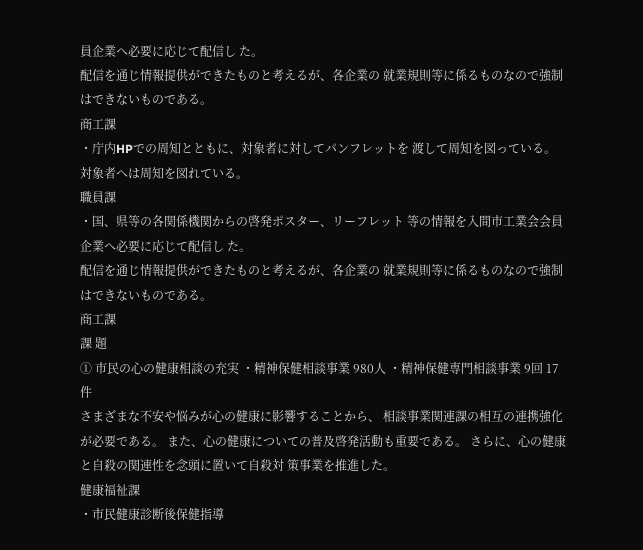員企業へ必要に応じて配信し た。
配信を通じ情報提供ができたものと考えるが、各企業の 就業規則等に係るものなので強制はできないものである。
商工課
・庁内HPでの周知とともに、対象者に対してパンフレットを 渡して周知を図っている。
対象者へは周知を図れている。
職員課
・国、県等の各関係機関からの啓発ポスター、リーフレット 等の情報を入間市工業会会員企業へ必要に応じて配信し た。
配信を通じ情報提供ができたものと考えるが、各企業の 就業規則等に係るものなので強制はできないものである。
商工課
課 題
① 市民の心の健康相談の充実 ・精神保健相談事業 980人 ・精神保健専門相談事業 9回 17件
さまざまな不安や悩みが心の健康に影響することから、 相談事業関連課の相互の連携強化が必要である。 また、心の健康についての普及啓発活動も重要である。 さらに、心の健康と自殺の関連性を念頭に置いて自殺対 策事業を推進した。
健康福祉課
・市民健康診断後保健指導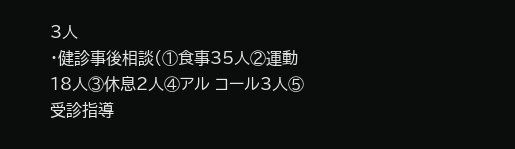3人
・健診事後相談(①食事35人②運動18人③休息2人④アル コール3人⑤受診指導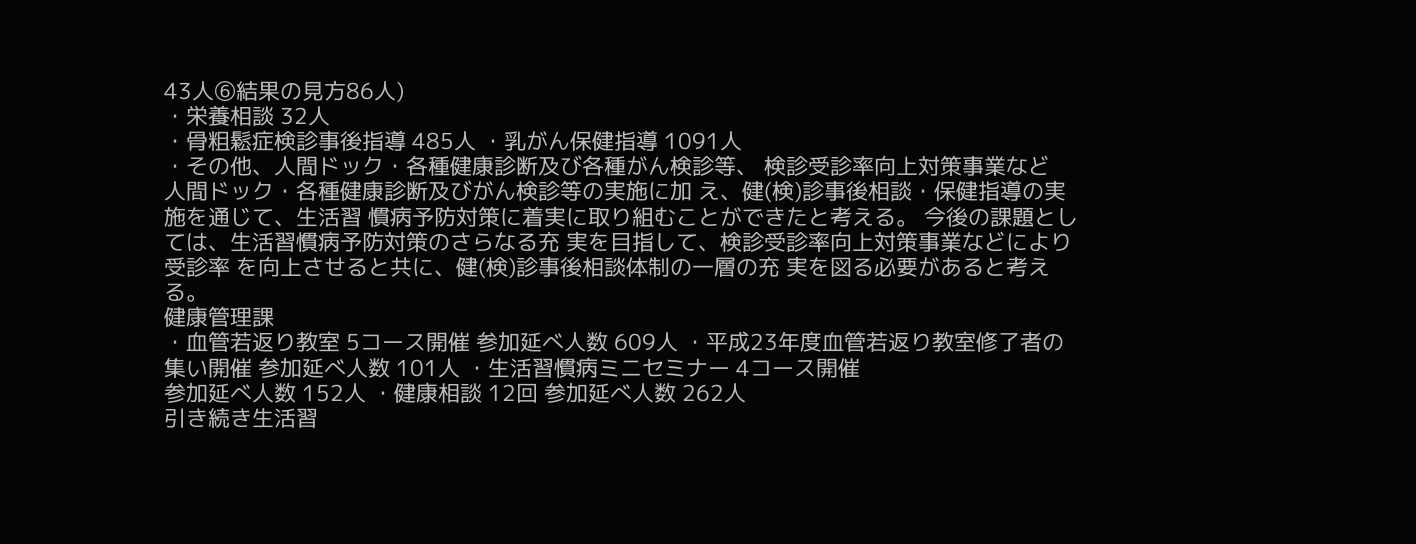43人⑥結果の見方86人)
・栄養相談 32人
・骨粗鬆症検診事後指導 485人 ・乳がん保健指導 1091人
・その他、人間ドック・各種健康診断及び各種がん検診等、 検診受診率向上対策事業など
人間ドック・各種健康診断及びがん検診等の実施に加 え、健(検)診事後相談・保健指導の実施を通じて、生活習 慣病予防対策に着実に取り組むことができたと考える。 今後の課題としては、生活習慣病予防対策のさらなる充 実を目指して、検診受診率向上対策事業などにより受診率 を向上させると共に、健(検)診事後相談体制の一層の充 実を図る必要があると考える。
健康管理課
・血管若返り教室 5コース開催 参加延べ人数 609人 ・平成23年度血管若返り教室修了者の集い開催 参加延べ人数 101人 ・生活習慣病ミニセミナー 4コース開催
参加延べ人数 152人 ・健康相談 12回 参加延べ人数 262人
引き続き生活習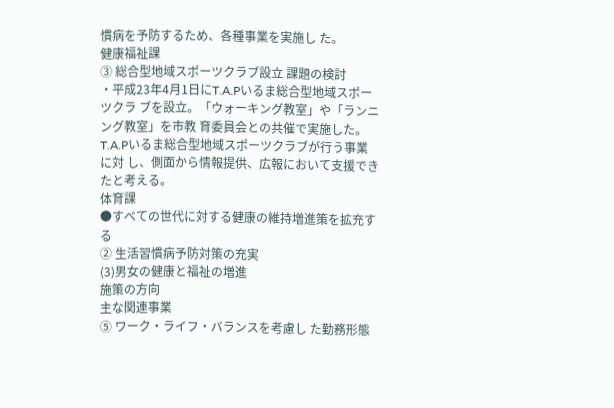慣病を予防するため、各種事業を実施し た。
健康福祉課
③ 総合型地域スポーツクラブ設立 課題の検討
・平成23年4月1日にT.A.Pいるま総合型地域スポーツクラ ブを設立。「ウォーキング教室」や「ランニング教室」を市教 育委員会との共催で実施した。
T.A.Pいるま総合型地域スポーツクラブが行う事業に対 し、側面から情報提供、広報において支援できたと考える。
体育課
●すべての世代に対する健康の維持増進策を拡充する
② 生活習慣病予防対策の充実
(3)男女の健康と福祉の増進
施策の方向
主な関連事業
⑤ ワーク・ライフ・バランスを考慮し た勤務形態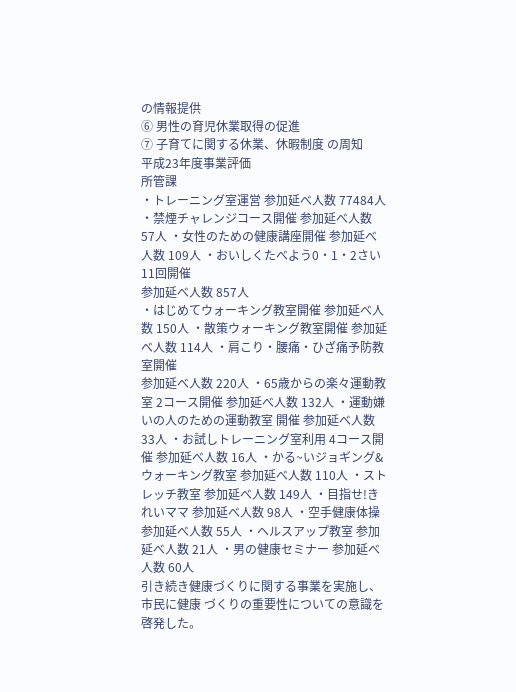の情報提供
⑥ 男性の育児休業取得の促進
⑦ 子育てに関する休業、休暇制度 の周知
平成23年度事業評価
所管課
・トレーニング室運営 参加延べ人数 77484人 ・禁煙チャレンジコース開催 参加延べ人数 57人 ・女性のための健康講座開催 参加延べ人数 109人 ・おいしくたべよう0・1・2さい 11回開催
参加延べ人数 857人
・はじめてウォーキング教室開催 参加延べ人数 150人 ・散策ウォーキング教室開催 参加延べ人数 114人 ・肩こり・腰痛・ひざ痛予防教室開催
参加延べ人数 220人 ・65歳からの楽々運動教室 2コース開催 参加延べ人数 132人 ・運動嫌いの人のための運動教室 開催 参加延べ人数 33人 ・お試しトレーニング室利用 4コース開催 参加延べ人数 16人 ・かる~いジョギング&ウォーキング教室 参加延べ人数 110人 ・ストレッチ教室 参加延べ人数 149人 ・目指せ!きれいママ 参加延べ人数 98人 ・空手健康体操 参加延べ人数 55人 ・ヘルスアップ教室 参加延べ人数 21人 ・男の健康セミナー 参加延べ人数 60人
引き続き健康づくりに関する事業を実施し、市民に健康 づくりの重要性についての意識を啓発した。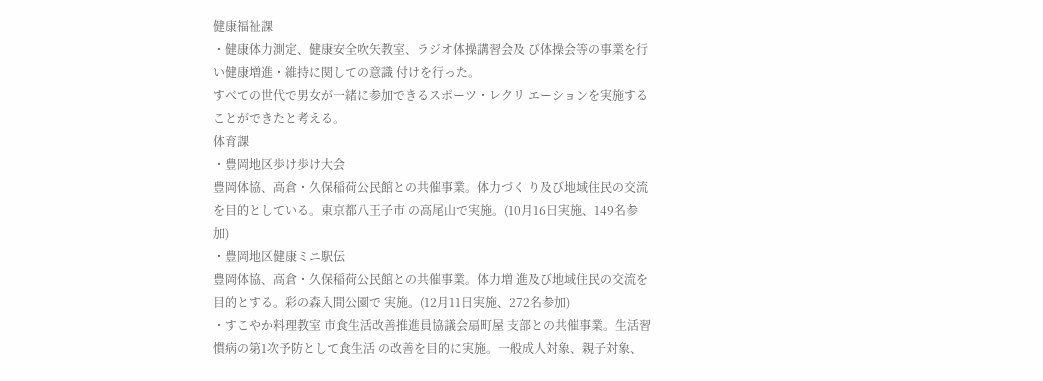健康福祉課
・健康体力測定、健康安全吹矢教室、ラジオ体操講習会及 び体操会等の事業を行い健康増進・維持に関しての意識 付けを行った。
すべての世代で男女が一緒に参加できるスポーツ・レクリ エーションを実施することができたと考える。
体育課
・豊岡地区歩け歩け大会
豊岡体協、高倉・久保稲荷公民館との共催事業。体力づく り及び地域住民の交流を目的としている。東京都八王子市 の高尾山で実施。(10月16日実施、149名参加)
・豊岡地区健康ミニ駅伝
豊岡体協、高倉・久保稲荷公民館との共催事業。体力増 進及び地域住民の交流を目的とする。彩の森入間公園で 実施。(12月11日実施、272名参加)
・すこやか料理教室 市食生活改善推進員協議会扇町屋 支部との共催事業。生活習慣病の第1次予防として食生活 の改善を目的に実施。一般成人対象、親子対象、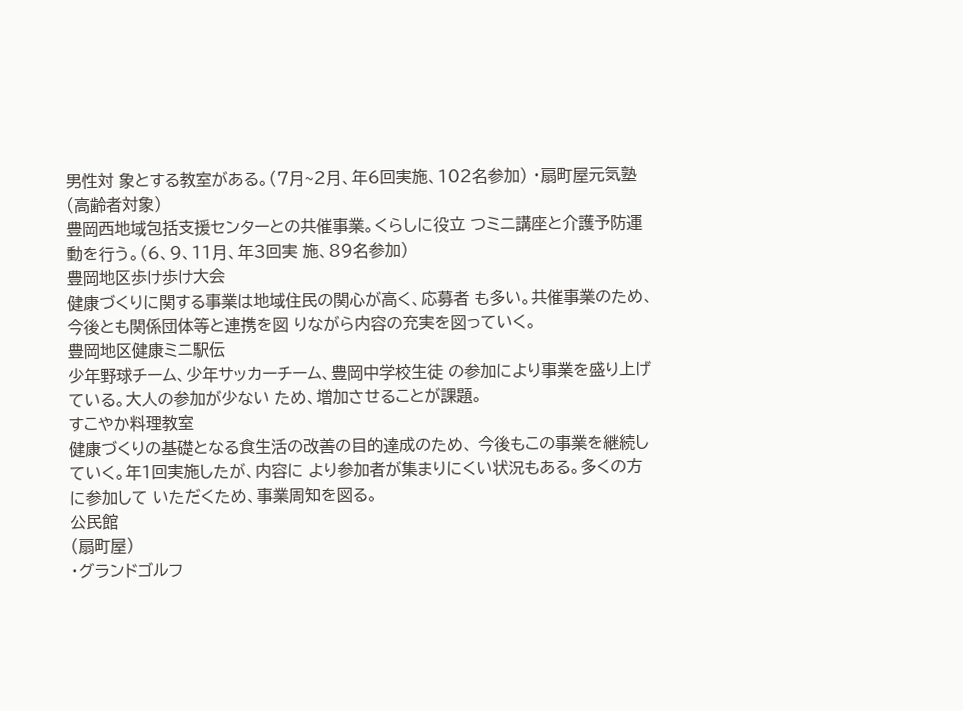男性対 象とする教室がある。(7月~2月、年6回実施、102名参加) ・扇町屋元気塾(高齢者対象)
豊岡西地域包括支援センターとの共催事業。くらしに役立 つミニ講座と介護予防運動を行う。(6、9、11月、年3回実 施、89名参加)
豊岡地区歩け歩け大会
健康づくりに関する事業は地域住民の関心が高く、応募者 も多い。共催事業のため、今後とも関係団体等と連携を図 りながら内容の充実を図っていく。
豊岡地区健康ミニ駅伝
少年野球チーム、少年サッカーチーム、豊岡中学校生徒 の参加により事業を盛り上げている。大人の参加が少ない ため、増加させることが課題。
すこやか料理教室
健康づくりの基礎となる食生活の改善の目的達成のため、 今後もこの事業を継続していく。年1回実施したが、内容に より参加者が集まりにくい状況もある。多くの方に参加して いただくため、事業周知を図る。
公民館
(扇町屋)
・グランドゴルフ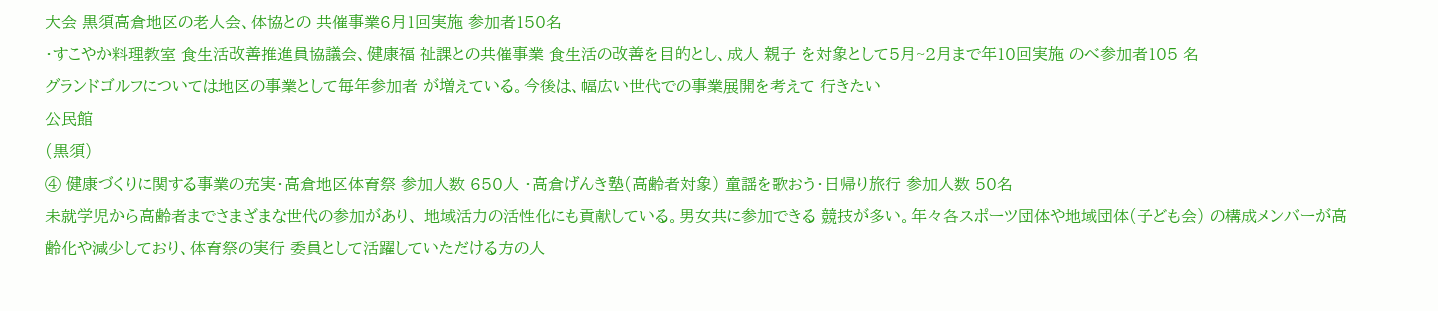大会 黒須高倉地区の老人会、体協との 共催事業6月1回実施 参加者150名
・すこやか料理教室 食生活改善推進員協議会、健康福 祉課との共催事業 食生活の改善を目的とし、成人 親子 を対象として5月~2月まで年10回実施 のべ参加者105 名
グランドゴルフについては地区の事業として毎年参加者 が増えている。今後は、幅広い世代での事業展開を考えて 行きたい
公民館
(黒須)
④ 健康づくりに関する事業の充実・高倉地区体育祭 参加人数 650人 ・高倉げんき塾(高齢者対象) 童謡を歌おう・日帰り旅行 参加人数 50名
未就学児から高齢者までさまざまな世代の参加があり、 地域活力の活性化にも貢献している。男女共に参加できる 競技が多い。年々各スポーツ団体や地域団体(子ども会) の構成メンバーが高齢化や減少しており、体育祭の実行 委員として活躍していただける方の人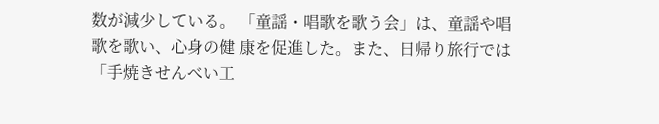数が減少している。 「童謡・唱歌を歌う会」は、童謡や唱歌を歌い、心身の健 康を促進した。また、日帰り旅行では「手焼きせんべい工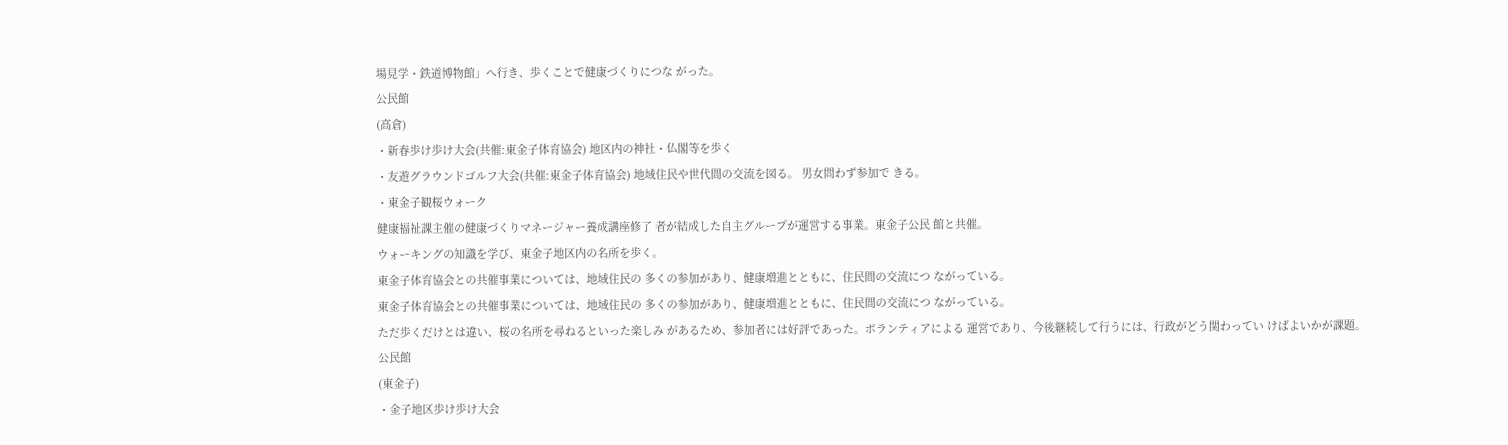場見学・鉄道博物館」へ行き、歩くことで健康づくりにつな がった。
公民館
(高倉)
・新春歩け歩け大会(共催:東金子体育協会) 地区内の神社・仏閣等を歩く
・友遊グラウンドゴルフ大会(共催:東金子体育協会) 地域住民や世代間の交流を図る。 男女問わず参加で きる。
・東金子観桜ウォーク
健康福祉課主催の健康づくりマネージャー養成講座修了 者が結成した自主グループが運営する事業。東金子公民 館と共催。
ウォーキングの知識を学び、東金子地区内の名所を歩く。
東金子体育協会との共催事業については、地域住民の 多くの参加があり、健康増進とともに、住民間の交流につ ながっている。
東金子体育協会との共催事業については、地域住民の 多くの参加があり、健康増進とともに、住民間の交流につ ながっている。
ただ歩くだけとは違い、桜の名所を尋ねるといった楽しみ があるため、参加者には好評であった。ボランティアによる 運営であり、今後継続して行うには、行政がどう関わってい けばよいかが課題。
公民館
(東金子)
・金子地区歩け歩け大会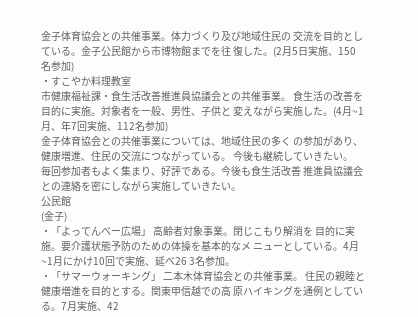金子体育協会との共催事業。体力づくり及び地域住民の 交流を目的としている。金子公民館から市博物館までを往 復した。(2月5日実施、150名参加)
・すこやか料理教室
市健康福祉課・食生活改善推進員協議会との共催事業。 食生活の改善を目的に実施。対象者を一般、男性、子供と 変えながら実施した。(4月~1月、年7回実施、112名参加)
金子体育協会との共催事業については、地域住民の多く の参加があり、健康増進、住民の交流につながっている。 今後も継続していきたい。
毎回参加者もよく集まり、好評である。今後も食生活改善 推進員協議会との連絡を密にしながら実施していきたい。
公民館
(金子)
・「よってんべー広場」 高齢者対象事業。閉じこもり解消を 目的に実施。要介護状態予防のための体操を基本的なメ ニューとしている。4月~1月にかけ10回で実施、延べ26 3名参加。
・「サマーウォーキング」 二本木体育協会との共催事業。 住民の親睦と健康増進を目的とする。関東甲信越での高 原ハイキングを通例としている。7月実施、42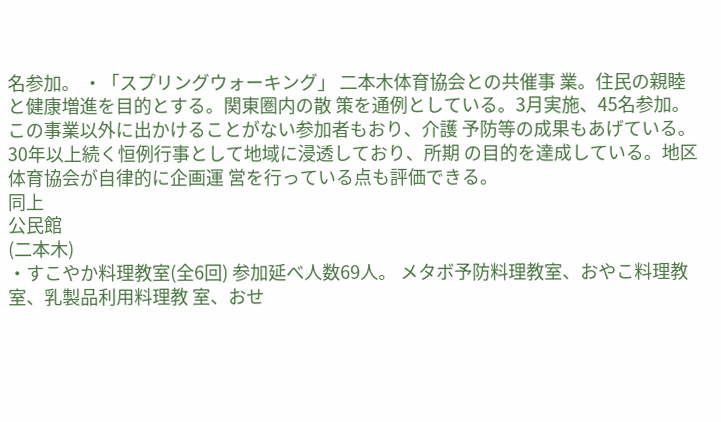名参加。 ・「スプリングウォーキング」 二本木体育協会との共催事 業。住民の親睦と健康増進を目的とする。関東圏内の散 策を通例としている。3月実施、45名参加。
この事業以外に出かけることがない参加者もおり、介護 予防等の成果もあげている。
30年以上続く恒例行事として地域に浸透しており、所期 の目的を達成している。地区体育協会が自律的に企画運 営を行っている点も評価できる。
同上
公民館
(二本木)
・すこやか料理教室(全6回) 参加延べ人数69人。 メタボ予防料理教室、おやこ料理教室、乳製品利用料理教 室、おせ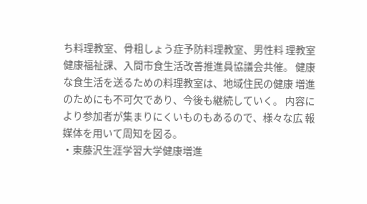ち料理教室、骨粗しょう症予防料理教室、男性料 理教室
健康福祉課、入間市食生活改善推進員協議会共催。 健康な食生活を送るための料理教室は、地域住民の健康 増進のためにも不可欠であり、今後も継続していく。 内容により参加者が集まりにくいものもあるので、様々な広 報媒体を用いて周知を図る。
・東藤沢生涯学習大学健康増進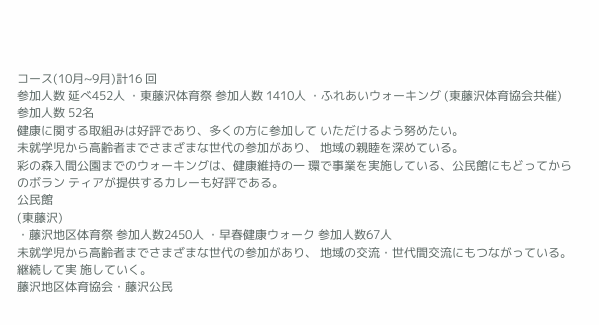コース(10月~9月)計16 回
参加人数 延べ452人 ・東藤沢体育祭 参加人数 1410人 ・ふれあいウォーキング (東藤沢体育協会共催) 参加人数 52名
健康に関する取組みは好評であり、多くの方に参加して いただけるよう努めたい。
未就学児から高齢者までさまざまな世代の参加があり、 地域の親睦を深めている。
彩の森入間公園までのウォーキングは、健康維持の一 環で事業を実施している、公民館にもどってからのボラン ティアが提供するカレーも好評である。
公民館
(東藤沢)
・藤沢地区体育祭 参加人数2450人 ・早春健康ウォーク 参加人数67人
未就学児から高齢者までさまざまな世代の参加があり、 地域の交流・世代間交流にもつながっている。継続して実 施していく。
藤沢地区体育協会・藤沢公民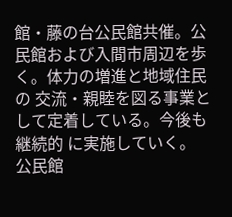館・藤の台公民館共催。公 民館および入間市周辺を歩く。体力の増進と地域住民の 交流・親睦を図る事業として定着している。今後も継続的 に実施していく。
公民館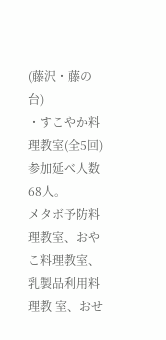(藤沢・藤の台)
・すこやか料理教室(全5回)参加延べ人数68人。
メタボ予防料理教室、おやこ料理教室、乳製品利用料理教 室、おせ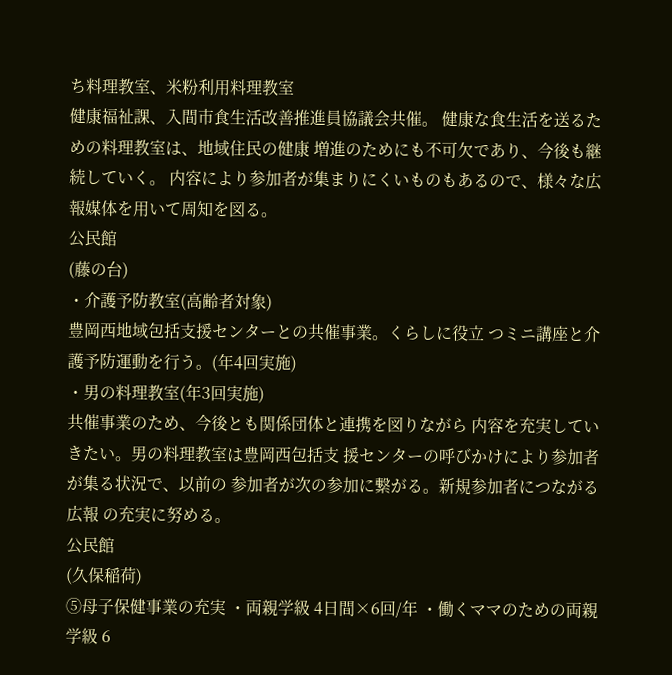ち料理教室、米粉利用料理教室
健康福祉課、入間市食生活改善推進員協議会共催。 健康な食生活を送るための料理教室は、地域住民の健康 増進のためにも不可欠であり、今後も継続していく。 内容により参加者が集まりにくいものもあるので、様々な広 報媒体を用いて周知を図る。
公民館
(藤の台)
・介護予防教室(高齢者対象)
豊岡西地域包括支援センターとの共催事業。くらしに役立 つミニ講座と介護予防運動を行う。(年4回実施)
・男の料理教室(年3回実施)
共催事業のため、今後とも関係団体と連携を図りながら 内容を充実していきたい。男の料理教室は豊岡西包括支 援センターの呼びかけにより参加者が集る状況で、以前の 参加者が次の参加に繋がる。新規参加者につながる広報 の充実に努める。
公民館
(久保稲荷)
⑤母子保健事業の充実 ・両親学級 4日間×6回/年 ・働くママのための両親学級 6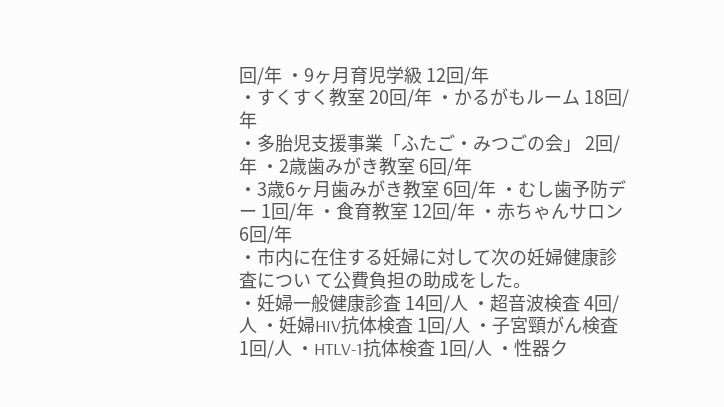回/年 ・9ヶ月育児学級 12回/年
・すくすく教室 20回/年 ・かるがもルーム 18回/年
・多胎児支援事業「ふたご・みつごの会」 2回/年 ・2歳歯みがき教室 6回/年
・3歳6ヶ月歯みがき教室 6回/年 ・むし歯予防デー 1回/年 ・食育教室 12回/年 ・赤ちゃんサロン 6回/年
・市内に在住する妊婦に対して次の妊婦健康診査につい て公費負担の助成をした。
・妊婦一般健康診査 14回/人 ・超音波検査 4回/人 ・妊婦HIV抗体検査 1回/人 ・子宮頸がん検査 1回/人 ・HTLV-1抗体検査 1回/人 ・性器ク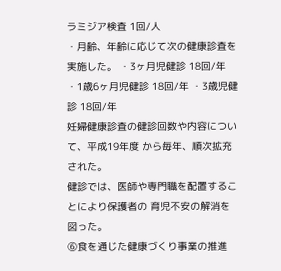ラミジア検査 1回/人
・月齢、年齢に応じて次の健康診査を実施した。 ・3ヶ月児健診 18回/年
・1歳6ヶ月児健診 18回/年 ・3歳児健診 18回/年
妊婦健康診査の健診回数や内容について、平成19年度 から毎年、順次拡充された。
健診では、医師や専門職を配置することにより保護者の 育児不安の解消を図った。
⑥食を通じた健康づくり事業の推進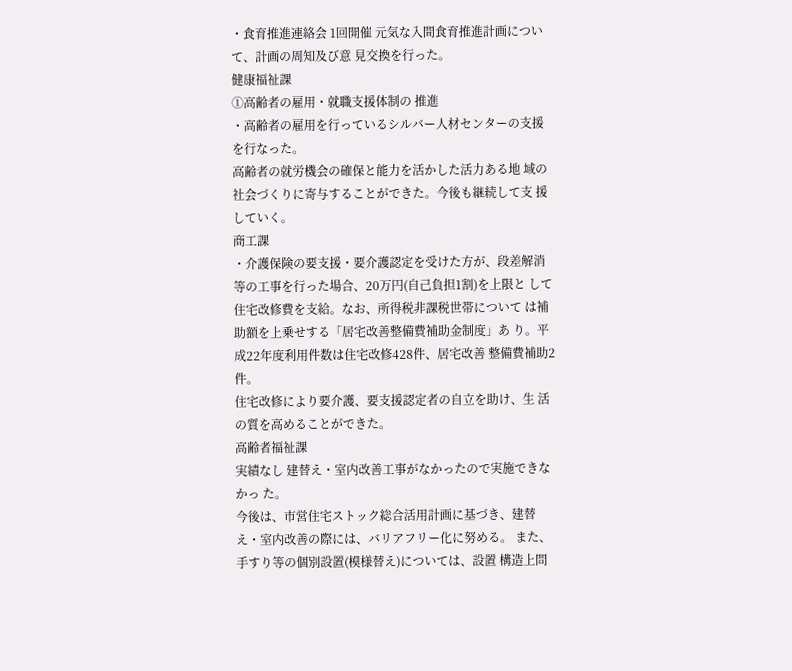・食育推進連絡会 1回開催 元気な入間食育推進計画について、計画の周知及び意 見交換を行った。
健康福祉課
①高齢者の雇用・就職支援体制の 推進
・高齢者の雇用を行っているシルバー人材センターの支援 を行なった。
高齢者の就労機会の確保と能力を活かした活力ある地 域の社会づくりに寄与することができた。今後も継続して支 援していく。
商工課
・介護保険の要支援・要介護認定を受けた方が、段差解消 等の工事を行った場合、20万円(自己負担1割)を上限と して住宅改修費を支給。なお、所得税非課税世帯について は補助額を上乗せする「居宅改善整備費補助金制度」あ り。平成22年度利用件数は住宅改修428件、居宅改善 整備費補助2件。
住宅改修により要介護、要支援認定者の自立を助け、生 活の質を高めることができた。
高齢者福祉課
実績なし 建替え・室内改善工事がなかったので実施できなかっ た。
今後は、市営住宅ストック総合活用計画に基づき、建替 え・室内改善の際には、バリアフリー化に努める。 また、手すり等の個別設置(模様替え)については、設置 構造上問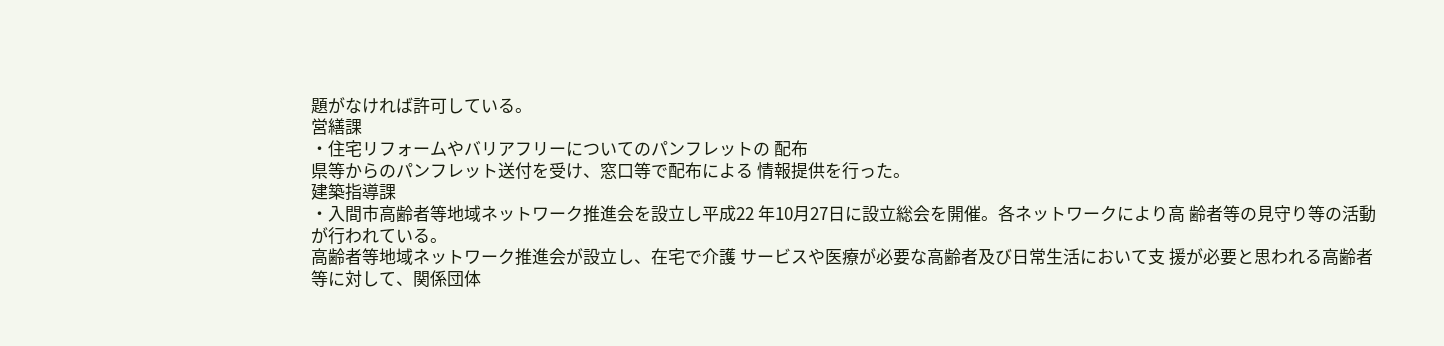題がなければ許可している。
営繕課
・住宅リフォームやバリアフリーについてのパンフレットの 配布
県等からのパンフレット送付を受け、窓口等で配布による 情報提供を行った。
建築指導課
・入間市高齢者等地域ネットワーク推進会を設立し平成22 年10月27日に設立総会を開催。各ネットワークにより高 齢者等の見守り等の活動が行われている。
高齢者等地域ネットワーク推進会が設立し、在宅で介護 サービスや医療が必要な高齢者及び日常生活において支 援が必要と思われる高齢者等に対して、関係団体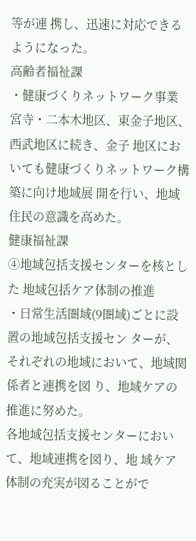等が連 携し、迅速に対応できるようになった。
高齢者福祉課
・健康づくりネットワーク事業 宮寺・二本木地区、東金子地区、西武地区に続き、金子 地区においても健康づくりネットワーク構築に向け地域展 開を行い、地域住民の意識を高めた。
健康福祉課
④地域包括支援センターを核とした 地域包括ケア体制の推進
・日常生活圏域(9圏域)ごとに設置の地域包括支援セン ターが、それぞれの地域において、地域関係者と連携を図 り、地域ケアの推進に努めた。
各地域包括支援センターにおいて、地域連携を図り、地 域ケア体制の充実が図ることがで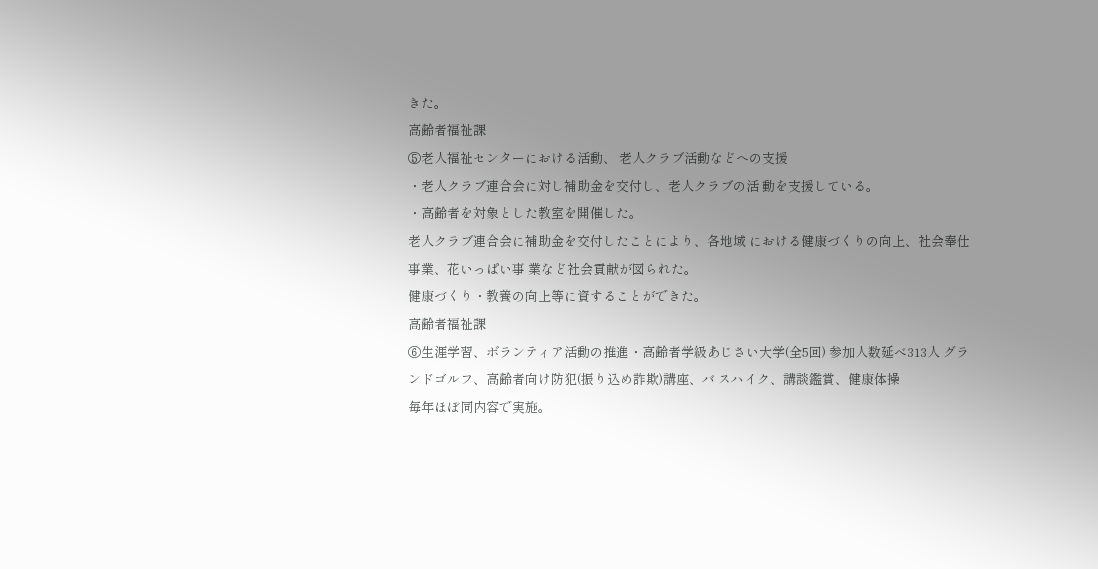きた。
高齢者福祉課
⑤老人福祉センターにおける活動、 老人クラブ活動などへの支援
・老人クラブ連合会に対し補助金を交付し、老人クラブの活 動を支援している。
・高齢者を対象とした教室を開催した。
老人クラブ連合会に補助金を交付したことにより、各地域 における健康づくりの向上、社会奉仕事業、花いっぱい事 業など社会貢献が図られた。
健康づくり・教養の向上等に資することができた。
高齢者福祉課
⑥生涯学習、ボランティア活動の推進・高齢者学級あじさい大学(全5回) 参加人数延べ313人 グランドゴルフ、高齢者向け防犯(振り込め詐欺)講座、バ スハイク、講談鑑賞、健康体操
毎年ほぼ同内容で実施。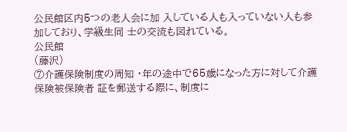公民館区内5つの老人会に加 入している人も入っていない人も参加しており、学級生同 士の交流も図れている。
公民館
(藤沢)
⑦介護保険制度の周知 ・年の途中で65歳になった方に対して介護保険被保険者 証を郵送する際に、制度に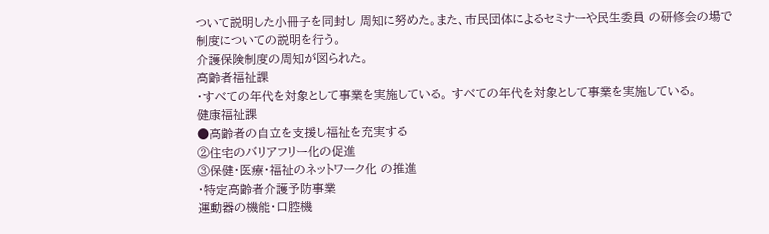ついて説明した小冊子を同封し 周知に努めた。また、市民団体によるセミナーや民生委員 の研修会の場で制度についての説明を行う。
介護保険制度の周知が図られた。
高齢者福祉課
・すべての年代を対象として事業を実施している。 すべての年代を対象として事業を実施している。
健康福祉課
●高齢者の自立を支援し福祉を充実する
②住宅のバリアフリー化の促進
③保健・医療・福祉のネットワーク化 の推進
・特定高齢者介護予防事業
運動器の機能・口腔機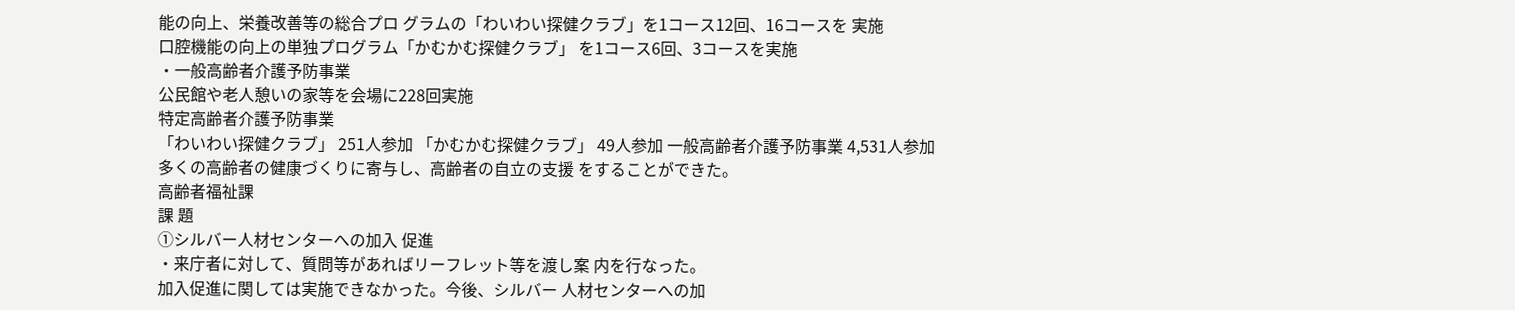能の向上、栄養改善等の総合プロ グラムの「わいわい探健クラブ」を1コース12回、16コースを 実施
口腔機能の向上の単独プログラム「かむかむ探健クラブ」 を1コース6回、3コースを実施
・一般高齢者介護予防事業
公民館や老人憩いの家等を会場に228回実施
特定高齢者介護予防事業
「わいわい探健クラブ」 251人参加 「かむかむ探健クラブ」 49人参加 一般高齢者介護予防事業 4,531人参加
多くの高齢者の健康づくりに寄与し、高齢者の自立の支援 をすることができた。
高齢者福祉課
課 題
①シルバー人材センターへの加入 促進
・来庁者に対して、質問等があればリーフレット等を渡し案 内を行なった。
加入促進に関しては実施できなかった。今後、シルバー 人材センターへの加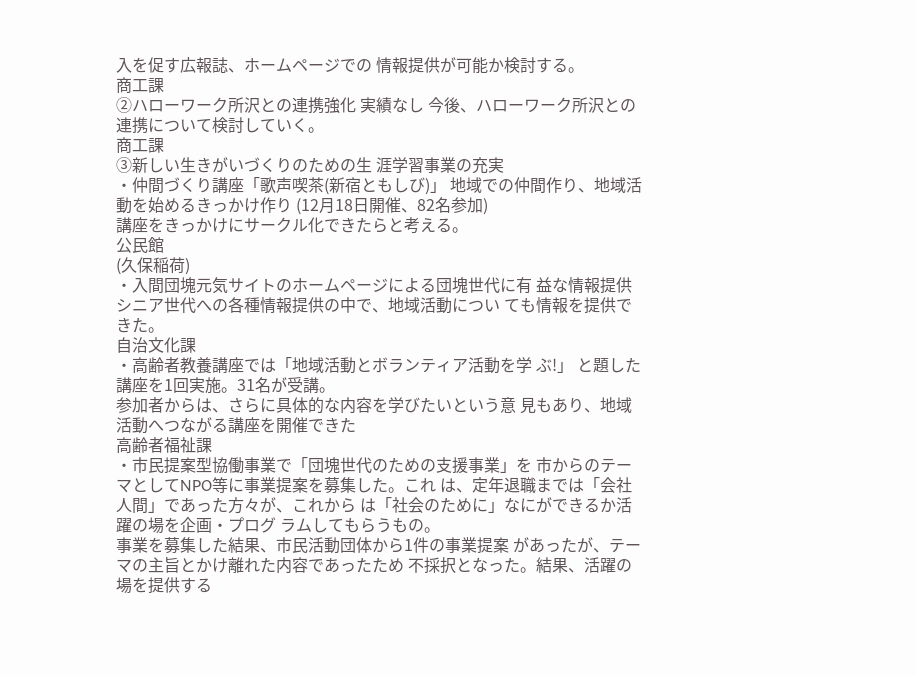入を促す広報誌、ホームページでの 情報提供が可能か検討する。
商工課
②ハローワーク所沢との連携強化 実績なし 今後、ハローワーク所沢との連携について検討していく。
商工課
③新しい生きがいづくりのための生 涯学習事業の充実
・仲間づくり講座「歌声喫茶(新宿ともしび)」 地域での仲間作り、地域活動を始めるきっかけ作り (12月18日開催、82名参加)
講座をきっかけにサークル化できたらと考える。
公民館
(久保稲荷)
・入間団塊元気サイトのホームページによる団塊世代に有 益な情報提供
シニア世代への各種情報提供の中で、地域活動につい ても情報を提供できた。
自治文化課
・高齢者教養講座では「地域活動とボランティア活動を学 ぶ!」 と題した講座を1回実施。31名が受講。
参加者からは、さらに具体的な内容を学びたいという意 見もあり、地域活動へつながる講座を開催できた
高齢者福祉課
・市民提案型協働事業で「団塊世代のための支援事業」を 市からのテーマとしてNPO等に事業提案を募集した。これ は、定年退職までは「会社人間」であった方々が、これから は「社会のために」なにができるか活躍の場を企画・プログ ラムしてもらうもの。
事業を募集した結果、市民活動団体から1件の事業提案 があったが、テーマの主旨とかけ離れた内容であったため 不採択となった。結果、活躍の場を提供する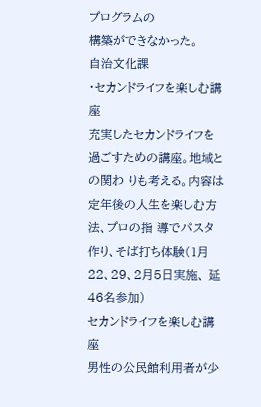プログラムの
構築ができなかった。
自治文化課
・セカンドライフを楽しむ講座
充実したセカンドライフを過ごすための講座。地域との関わ りも考える。内容は定年後の人生を楽しむ方法、プロの指 導でパスタ作り、そば打ち体験(1月22、29、2月5日実施、 延46名参加)
セカンドライフを楽しむ講座
男性の公民館利用者が少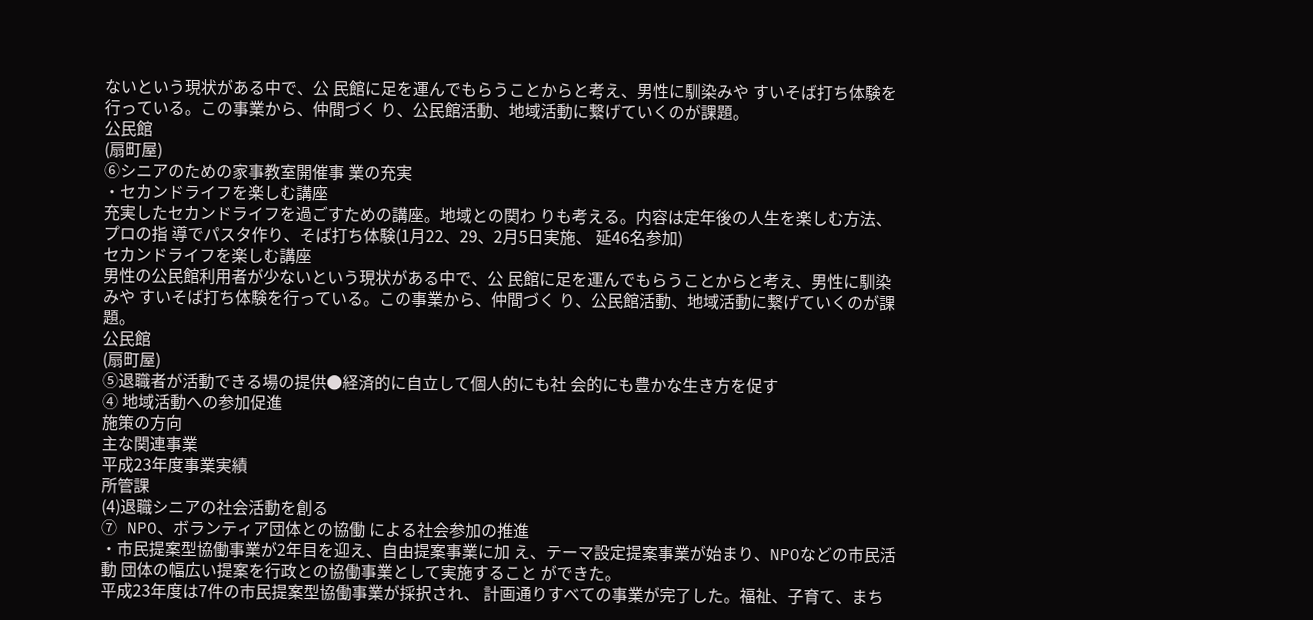ないという現状がある中で、公 民館に足を運んでもらうことからと考え、男性に馴染みや すいそば打ち体験を行っている。この事業から、仲間づく り、公民館活動、地域活動に繋げていくのが課題。
公民館
(扇町屋)
⑥シニアのための家事教室開催事 業の充実
・セカンドライフを楽しむ講座
充実したセカンドライフを過ごすための講座。地域との関わ りも考える。内容は定年後の人生を楽しむ方法、プロの指 導でパスタ作り、そば打ち体験(1月22、29、2月5日実施、 延46名参加)
セカンドライフを楽しむ講座
男性の公民館利用者が少ないという現状がある中で、公 民館に足を運んでもらうことからと考え、男性に馴染みや すいそば打ち体験を行っている。この事業から、仲間づく り、公民館活動、地域活動に繋げていくのが課題。
公民館
(扇町屋)
⑤退職者が活動できる場の提供●経済的に自立して個人的にも社 会的にも豊かな生き方を促す
④ 地域活動への参加促進
施策の方向
主な関連事業
平成23年度事業実績
所管課
(4)退職シニアの社会活動を創る
⑦ NPO、ボランティア団体との協働 による社会参加の推進
・市民提案型協働事業が2年目を迎え、自由提案事業に加 え、テーマ設定提案事業が始まり、NPOなどの市民活動 団体の幅広い提案を行政との協働事業として実施すること ができた。
平成23年度は7件の市民提案型協働事業が採択され、 計画通りすべての事業が完了した。福祉、子育て、まち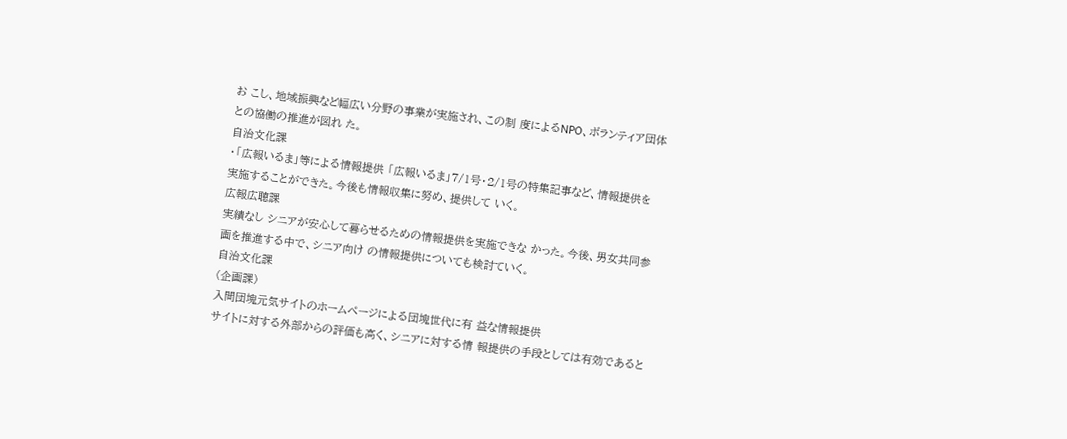お こし、地域振興など幅広い分野の事業が実施され、この制 度によるNPO、ボランティア団体との協働の推進が図れ た。
自治文化課
・「広報いるま」等による情報提供 「広報いるま」7/1号・2/1号の特集記事など、情報提供を 実施することができた。今後も情報収集に努め、提供して いく。
広報広聴課
実績なし シニアが安心して暮らせるための情報提供を実施できな かった。今後、男女共同参画を推進する中で、シニア向け の情報提供についても検討ていく。
自治文化課
(企画課)
入間団塊元気サイトのホームページによる団塊世代に有 益な情報提供
サイトに対する外部からの評価も高く、シニアに対する情 報提供の手段としては有効であると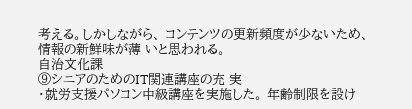考える。しかしながら、 コンテンツの更新頻度が少ないため、情報の新鮮味が薄 いと思われる。
自治文化課
⑨シニアのためのIT関連講座の充 実
・就労支援パソコン中級講座を実施した。 年齢制限を設け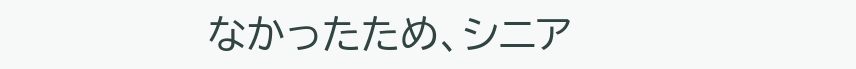なかったため、シニア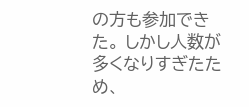の方も参加できた。 しかし人数が多くなりすぎたため、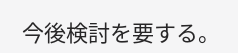今後検討を要する。